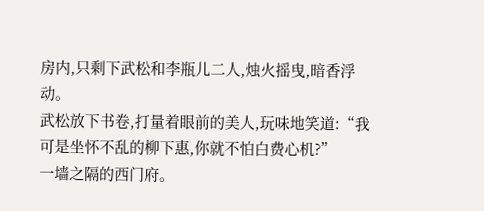房内,只剩下武松和李瓶儿二人,烛火摇曳,暗香浮动。
武松放下书卷,打量着眼前的美人,玩味地笑道:“我可是坐怀不乱的柳下惠,你就不怕白费心机?”
一墙之隔的西门府。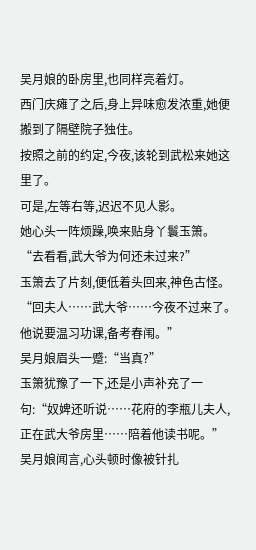吴月娘的卧房里,也同样亮着灯。
西门庆瘫了之后,身上异味愈发浓重,她便搬到了隔壁院子独住。
按照之前的约定,今夜,该轮到武松来她这里了。
可是,左等右等,迟迟不见人影。
她心头一阵烦躁,唤来贴身丫鬟玉箫。
“去看看,武大爷为何还未过来?”
玉箫去了片刻,便低着头回来,神色古怪。
“回夫人……武大爷……今夜不过来了。他说要温习功课,备考春闱。”
吴月娘眉头一蹙:“当真?”
玉箫犹豫了一下,还是小声补充了一句:“奴婢还听说……花府的李瓶儿夫人,正在武大爷房里……陪着他读书呢。”
吴月娘闻言,心头顿时像被针扎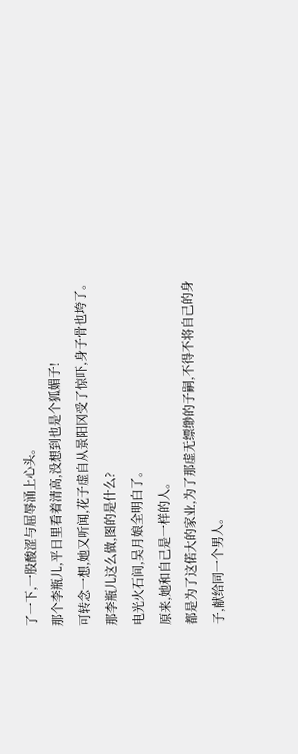了一下,一股酸涩与屈辱涌上心头。
那个李瓶儿,平日里看着清高,没想到也是个狐媚子!
可转念一想,她又听闻,花子虚自从景阳冈受了惊吓,身子骨也垮了。
那李瓶儿这么做,图的是什么?
电光火石间,吴月娘全明白了。
原来,她和自己是一样的人。
都是为了这偌大的家业,为了那虚无缥缈的子嗣,不得不将自己的身子,献给同一个男人。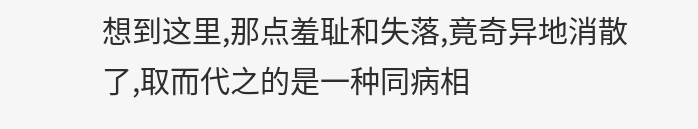想到这里,那点羞耻和失落,竟奇异地消散了,取而代之的是一种同病相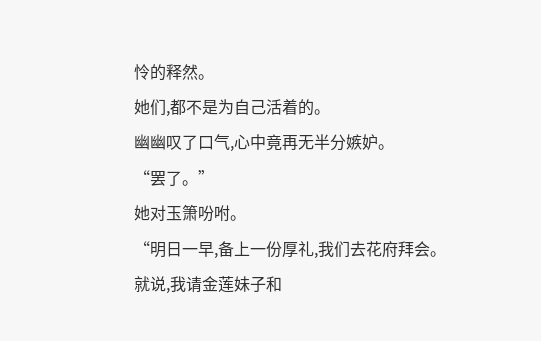怜的释然。
她们,都不是为自己活着的。
幽幽叹了口气,心中竟再无半分嫉妒。
“罢了。”
她对玉箫吩咐。
“明日一早,备上一份厚礼,我们去花府拜会。就说,我请金莲妹子和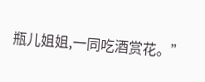瓶儿姐姐,一同吃酒赏花。”